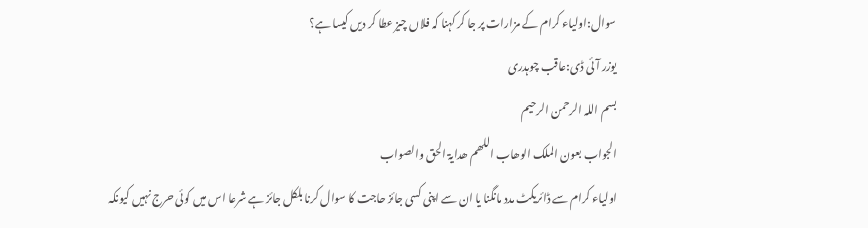سوال:اولیاء کرام کے مزارات پر جا کر کہنا کہ فلاں چیز عطا کر دیں کیسا ہے؟
یوزر آئی ڈی:عاقب چوہدری
بسم اللہ الرحمن الرحیم
الجواب بعون الملک الوھاب اللھم ھدایۃ الحق والصواب
اولیاء کرام سے ڈائریکٹ مدد مانگنا یا ان سے اپنی کسی جائز حاجت کا سوال کرنا بلکل جائز ہے شرعا اس میں کوئی حرج نہیں کیونکہ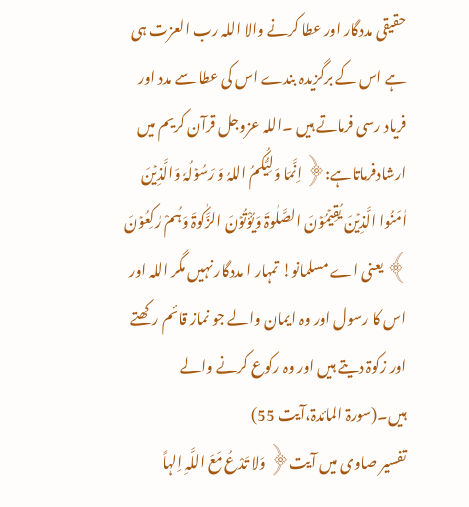حقیقی مددگار اور عطا کرنے والا اللہ رب العزت ہی ہے اس کے برگزیدہ بندے اس کی عطا سے مدد اور فریاد رسی فرماتے ہیں ۔اللہ عزوجل قرآن کریم میں ارشادفرماتاہے:﴿ اِنَّمَا وَلِیُّکُمُ اللہُ وَ رَسُوۡلُہٗ وَالَّذِیۡنَ اٰمَنُوا الَّذِیۡنَ یُقِیۡمُوۡنَ الصَّلٰوۃَ وَیُؤْتُوۡنَ الزَّکٰوۃَ وَہُمْ رٰکِعُوۡنَ ﴾ یعنی اے مسلمانو! تمہار ا مددگار نہیں مگر اللہ اور اس کا رسول اور وہ ایمان والے جو نماز قائم رکھتے اور زکوۃ دیتے ہیں اور وہ رکوع کرنے والے ہیں۔(سورۃ المائدۃ،آیت 55)
تفسیر صاوی میں آیت﴿ وَلا تَدْعُ مَعَ اللَّہِ اِلہاً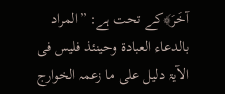آخَرَ﴾کے تحت ہے: ”المراد بالدعاء العبادۃ وحینئذ فلیس فی الآیۃ دلیل علی ما زعمہ الخوارج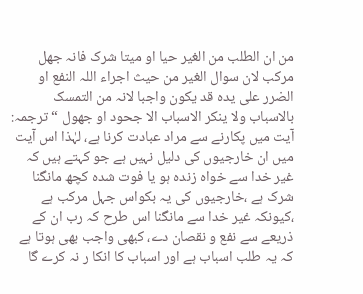من ان الطلب من الغیر حیا او میتا شرک فانہ جھل مرکب لان سوال الغیر من حیث اجراء اللہ النفع او الضرر علی یدہ قد یکون واجبا لانہ من التمسک بالاسباب ولا ینکر الاسباب الا جحود او جھول “ ترجمہ: آیت میں پکارنے سے مراد عبادت کرنا ہے، لہٰذا اس آیت میں ان خارجیوں کی دلیل نہیں ہے جو کہتے ہیں کہ غیر خدا سے خواہ زندہ ہو یا فوت شدہ کچھ مانگنا شرک ہے ،خارجیوں کی یہ بکواس جہل مرکب ہے ،کیونکہ غیر خدا سے مانگنا اس طرح کہ رب ان کے ذریعے سے نفع و نقصان دے، کبھی واجب بھی ہوتا ہے کہ یہ طلب اسباب ہے اور اسباب کا انکا ر نہ کرے گا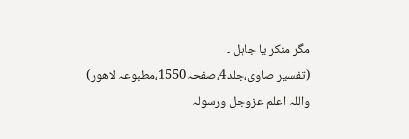مگر منکر یا جاہل ۔
(تفسیر صاوی،جلد4،صفحہ1550،مطبوعہ لاھور)
واللہ اعلم عزوجل ورسولہ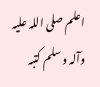اعلم صلی اللہ علیہ وآلہ وسلم کتبہ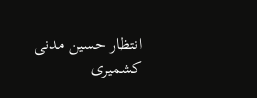انتظار حسین مدنی کشمیری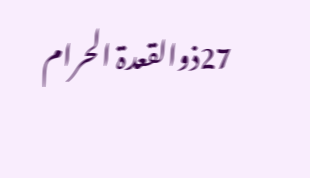27ذوالقعدۃ الحرام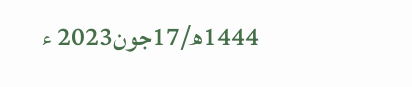1444ھ/17جون2023 ء